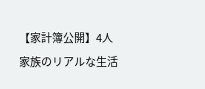【家計簿公開】4人家族のリアルな生活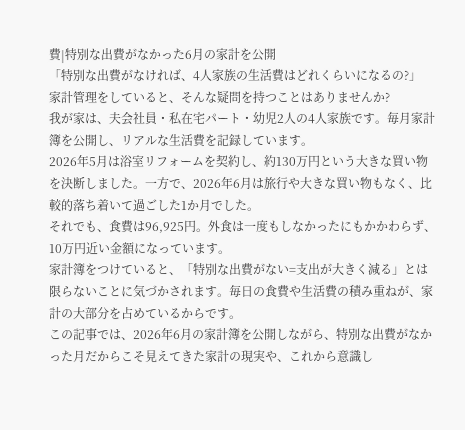費|特別な出費がなかった6月の家計を公開
「特別な出費がなければ、4人家族の生活費はどれくらいになるの?」
家計管理をしていると、そんな疑問を持つことはありませんか?
我が家は、夫会社員・私在宅パート・幼児2人の4人家族です。毎月家計簿を公開し、リアルな生活費を記録しています。
2026年5月は浴室リフォームを契約し、約130万円という大きな買い物を決断しました。一方で、2026年6月は旅行や大きな買い物もなく、比較的落ち着いて過ごした1か月でした。
それでも、食費は96,925円。外食は一度もしなかったにもかかわらず、10万円近い金額になっています。
家計簿をつけていると、「特別な出費がない=支出が大きく減る」とは限らないことに気づかされます。毎日の食費や生活費の積み重ねが、家計の大部分を占めているからです。
この記事では、2026年6月の家計簿を公開しながら、特別な出費がなかった月だからこそ見えてきた家計の現実や、これから意識し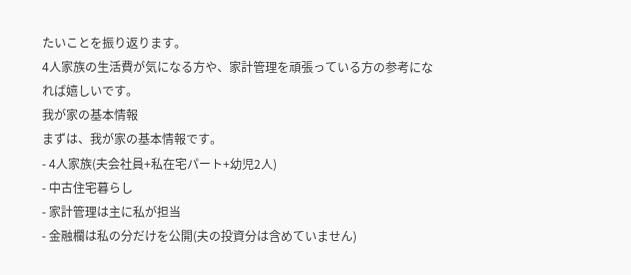たいことを振り返ります。
4人家族の生活費が気になる方や、家計管理を頑張っている方の参考になれば嬉しいです。
我が家の基本情報
まずは、我が家の基本情報です。
- 4人家族(夫会社員+私在宅パート+幼児2人)
- 中古住宅暮らし
- 家計管理は主に私が担当
- 金融欄は私の分だけを公開(夫の投資分は含めていません)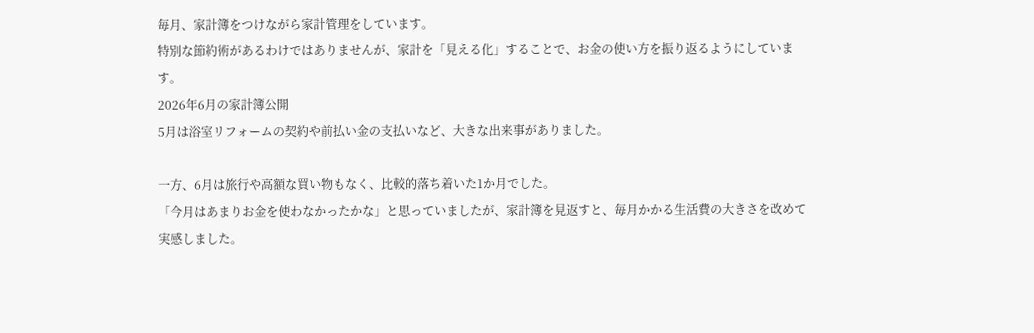毎月、家計簿をつけながら家計管理をしています。
特別な節約術があるわけではありませんが、家計を「見える化」することで、お金の使い方を振り返るようにしています。
2026年6月の家計簿公開
5月は浴室リフォームの契約や前払い金の支払いなど、大きな出来事がありました。

一方、6月は旅行や高額な買い物もなく、比較的落ち着いた1か月でした。
「今月はあまりお金を使わなかったかな」と思っていましたが、家計簿を見返すと、毎月かかる生活費の大きさを改めて実感しました。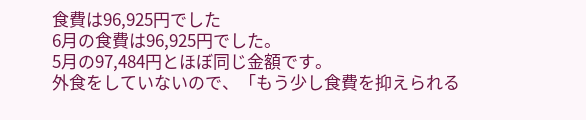食費は96,925円でした
6月の食費は96,925円でした。
5月の97,484円とほぼ同じ金額です。
外食をしていないので、「もう少し食費を抑えられる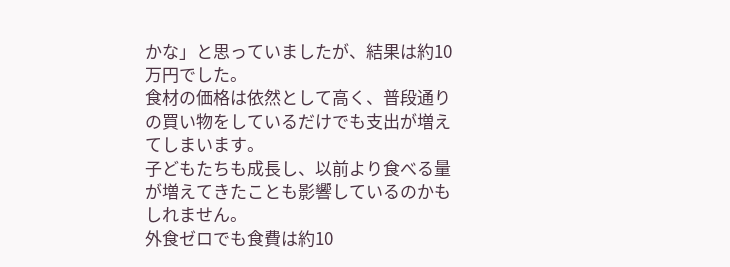かな」と思っていましたが、結果は約10万円でした。
食材の価格は依然として高く、普段通りの買い物をしているだけでも支出が増えてしまいます。
子どもたちも成長し、以前より食べる量が増えてきたことも影響しているのかもしれません。
外食ゼロでも食費は約10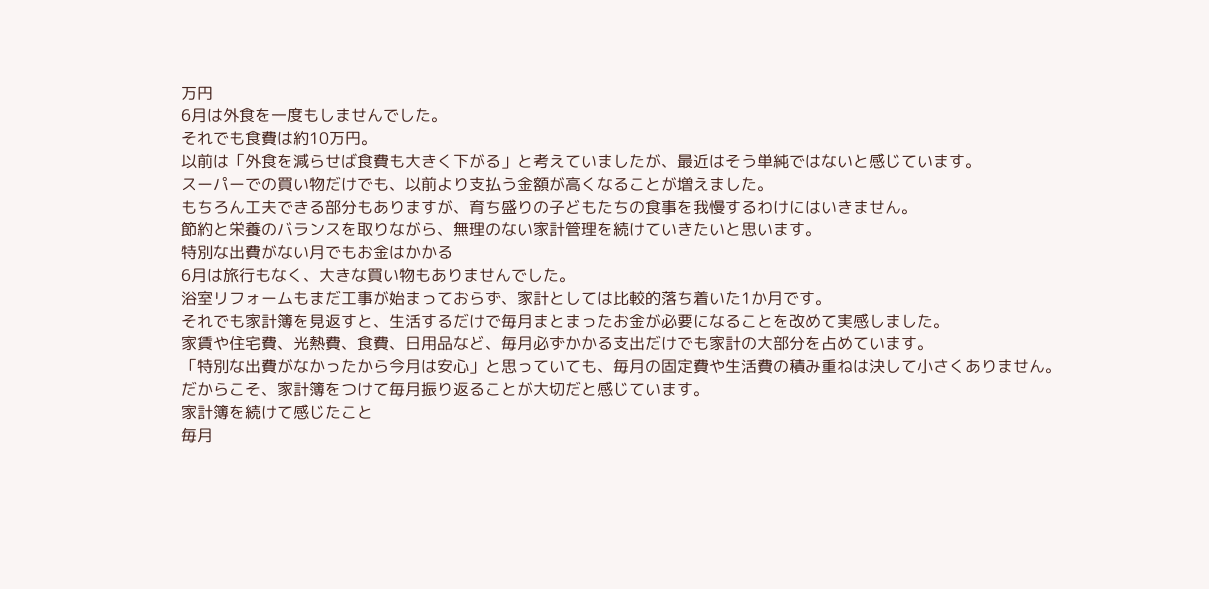万円
6月は外食を一度もしませんでした。
それでも食費は約10万円。
以前は「外食を減らせば食費も大きく下がる」と考えていましたが、最近はそう単純ではないと感じています。
スーパーでの買い物だけでも、以前より支払う金額が高くなることが増えました。
もちろん工夫できる部分もありますが、育ち盛りの子どもたちの食事を我慢するわけにはいきません。
節約と栄養のバランスを取りながら、無理のない家計管理を続けていきたいと思います。
特別な出費がない月でもお金はかかる
6月は旅行もなく、大きな買い物もありませんでした。
浴室リフォームもまだ工事が始まっておらず、家計としては比較的落ち着いた1か月です。
それでも家計簿を見返すと、生活するだけで毎月まとまったお金が必要になることを改めて実感しました。
家賃や住宅費、光熱費、食費、日用品など、毎月必ずかかる支出だけでも家計の大部分を占めています。
「特別な出費がなかったから今月は安心」と思っていても、毎月の固定費や生活費の積み重ねは決して小さくありません。
だからこそ、家計簿をつけて毎月振り返ることが大切だと感じています。
家計簿を続けて感じたこと
毎月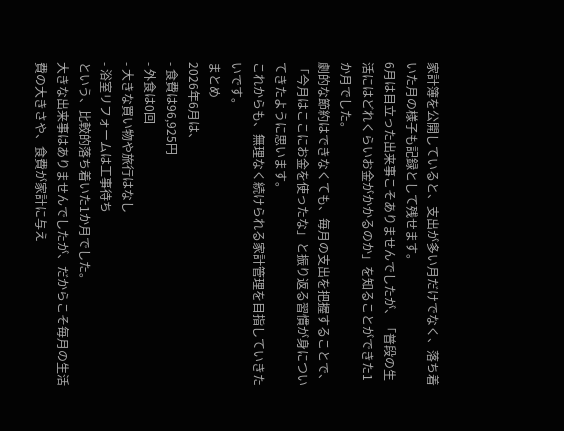家計簿を公開していると、支出が多い月だけでなく、落ち着いた月の様子も記録として残せます。
6月は目立った出来事こそありませんでしたが、「普段の生活にはどれくらいお金がかかるのか」を知ることができた1か月でした。
劇的な節約はできなくても、毎月の支出を把握することで、「今月はここにお金を使ったな」と振り返る習慣が身についてきたように思います。
これからも、無理なく続けられる家計管理を目指していきたいです。
まとめ
2026年6月は、
- 食費は96,925円
- 外食は0回
- 大きな買い物や旅行はなし
- 浴室リフォームは工事待ち
という、比較的落ち着いた1か月でした。
大きな出来事はありませんでしたが、だからこそ毎月の生活費の大きさや、食費が家計に与え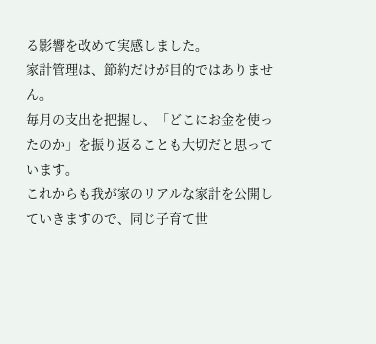る影響を改めて実感しました。
家計管理は、節約だけが目的ではありません。
毎月の支出を把握し、「どこにお金を使ったのか」を振り返ることも大切だと思っています。
これからも我が家のリアルな家計を公開していきますので、同じ子育て世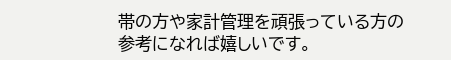帯の方や家計管理を頑張っている方の参考になれば嬉しいです。